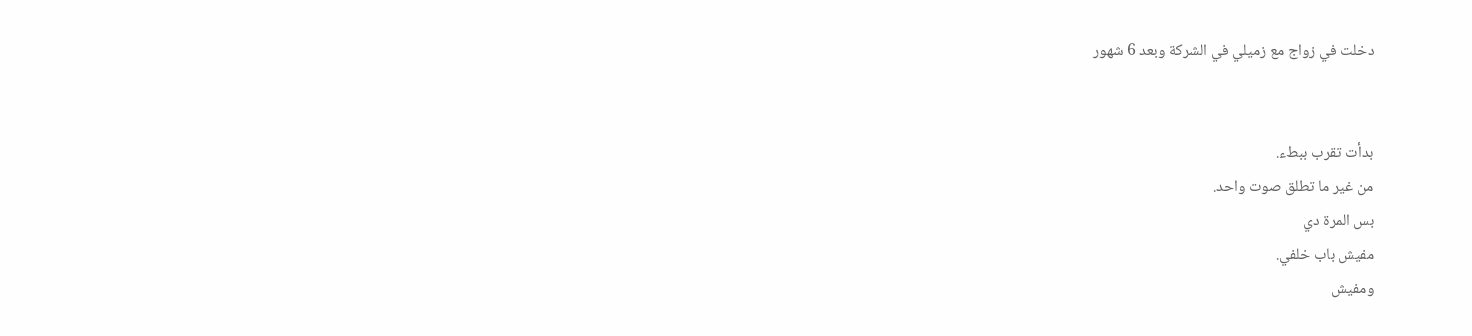دخلت في زواج مع زميلي في الشركة وبعد 6 شهور


بدأت تقرب ببطء.
من غير ما تطلق صوت واحد.
بس المرة دي
مفيش باب خلفي.
ومفيش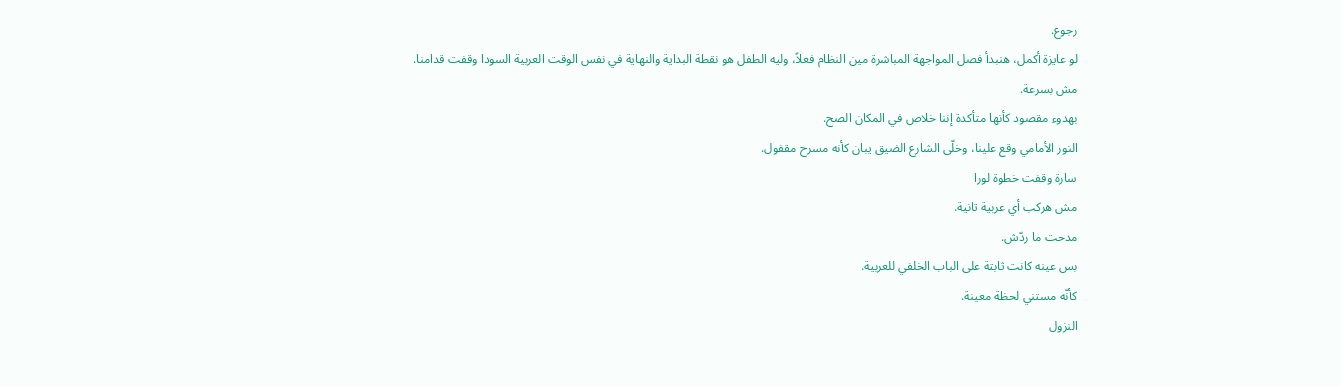رجوع.
لو عايزة أكمل، هنبدأ فصل المواجهة المباشرة مين النظام فعلاً، وليه الطفل هو نقطة البداية والنهاية في نفس الوقت العربية السودا وقفت قدامنا.
مش بسرعة.
بهدوء مقصود كأنها متأكدة إننا خلاص في المكان الصح.
النور الأمامي وقع علينا، وخلّى الشارع الضيق يبان كأنه مسرح مقفول.
سارة وقفت خطوة لورا
مش هركب أي عربية تانية.
مدحت ما ردّش.
بس عينه كانت ثابتة على الباب الخلفي للعربية.
كأنّه مستني لحظة معينة.
النزول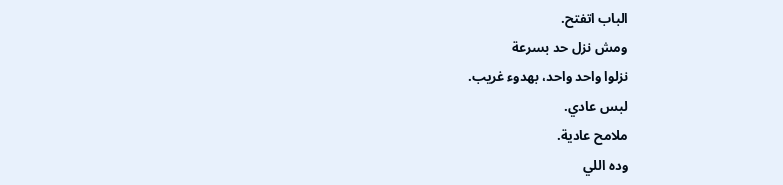الباب اتفتح.
ومش نزل حد بسرعة
نزلوا واحد واحد، بهدوء غريب.
لبس عادي.
ملامح عادية.
وده اللي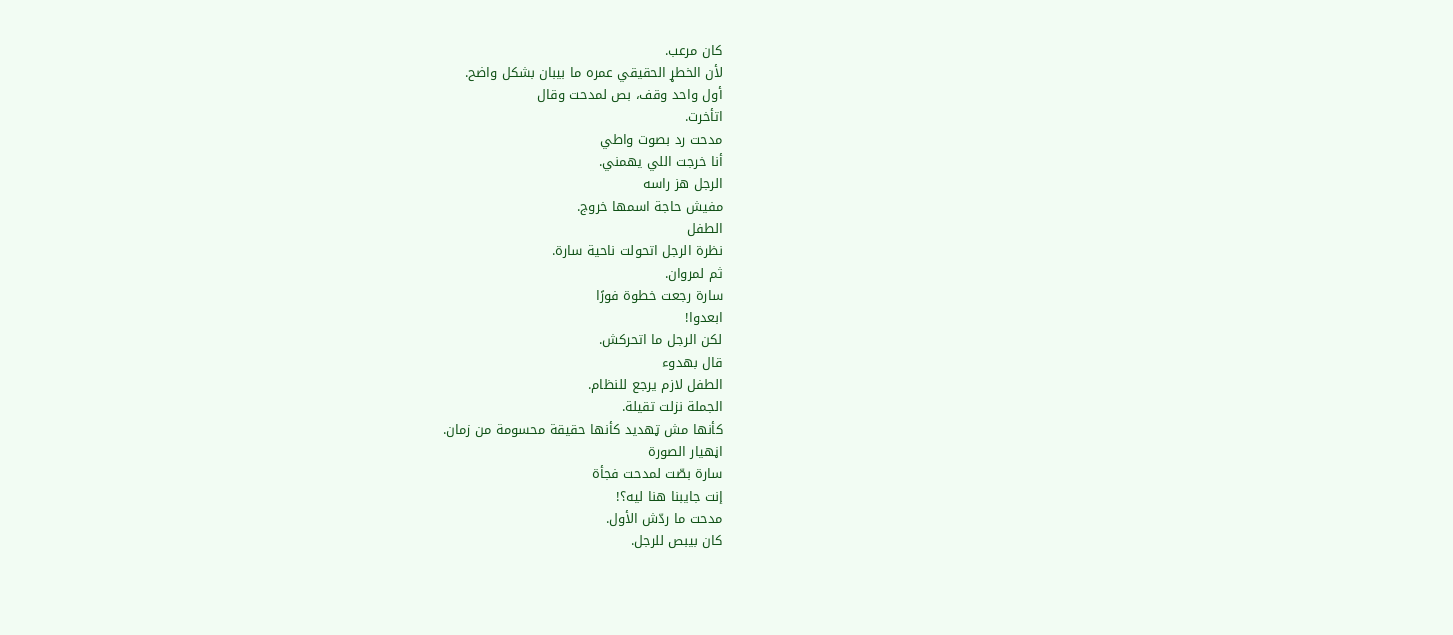كان مرعب.
لأن الخطړ الحقيقي عمره ما بيبان بشكل واضح.
أول واحد وقف، بص لمدحت وقال
اتأخرت.
مدحت رد بصوت واطي
أنا خرجت اللي يهمني.
الرجل هز راسه
مفيش حاجة اسمها خروج.
الطفل
نظرة الرجل اتحولت ناحية سارة.
ثم لمروان.
سارة رجعت خطوة فورًا
ابعدوا!
لكن الرجل ما اتحركش.
قال بهدوء
الطفل لازم يرجع للنظام.
الجملة نزلت تقيلة.
كأنها مش ټهديد كأنها حقيقة محسومة من زمان.
اڼهيار الصورة
سارة بصّت لمدحت فجأة
إنت جايبنا هنا ليه؟!
مدحت ما ردّش الأول.
كان بيبص للرجل.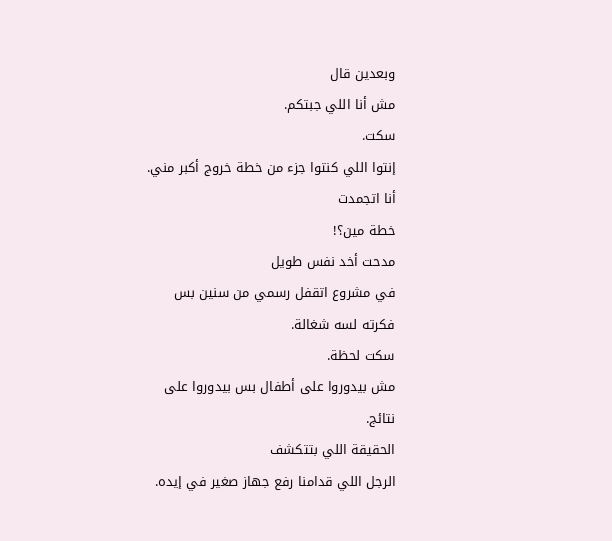وبعدين قال
مش أنا اللي جبتكم.
سكت.
إنتوا اللي كنتوا جزء من خطة خروج أكبر مني.
أنا اتجمدت
خطة مين؟!
مدحت أخد نفس طويل
في مشروع اتقفل رسمي من سنين بس فكرته لسه شغالة.
سكت لحظة.
مش بيدوروا على أطفال بس بيدوروا على نتائج.
الحقيقة اللي بتتكشف
الرجل اللي قدامنا رفع جهاز صغير في إيده.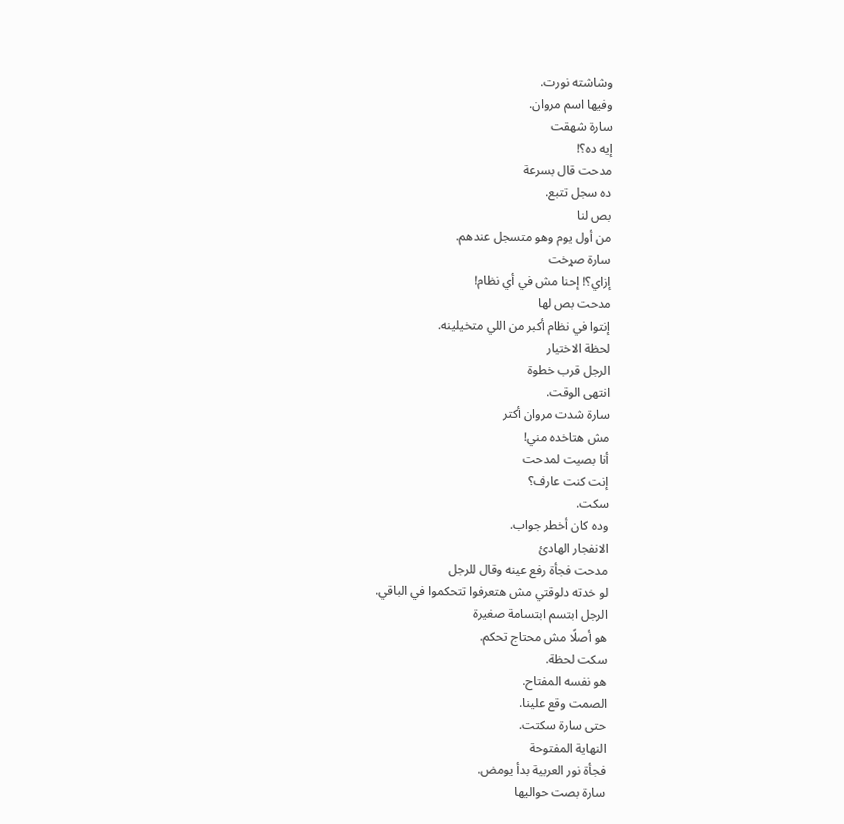وشاشته نورت.
وفيها اسم مروان.
سارة شهقت
إيه ده؟!
مدحت قال بسرعة
ده سجل تتبع.
بص لنا
من أول يوم وهو متسجل عندهم.
سارة صړخت
إزاي؟! إحنا مش في أي نظام!
مدحت بص لها
إنتوا في نظام أكبر من اللي متخيلينه.
لحظة الاختيار
الرجل قرب خطوة
انتهى الوقت.
سارة شدت مروان أكتر
مش هتاخده مني!
أنا بصيت لمدحت
إنت كنت عارف؟
سكت.
وده كان أخطر جواب.
الانفجار الهادئ
مدحت فجأة رفع عينه وقال للرجل
لو خدته دلوقتي مش هتعرفوا تتحكموا في الباقي.
الرجل ابتسم ابتسامة صغيرة
هو أصلًا مش محتاج تحكم.
سكت لحظة.
هو نفسه المفتاح.
الصمت وقع علينا.
حتى سارة سكتت.
النهاية المفتوحة
فجأة نور العربية بدأ يومض.
سارة بصت حواليها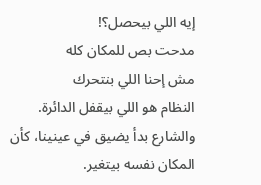إيه اللي بيحصل؟!
مدحت بص للمكان كله
مش إحنا اللي بنتحرك
النظام هو اللي بيقفل الدائرة.
والشارع بدأ يضيق في عينينا، كأن المكان نفسه بيتغير.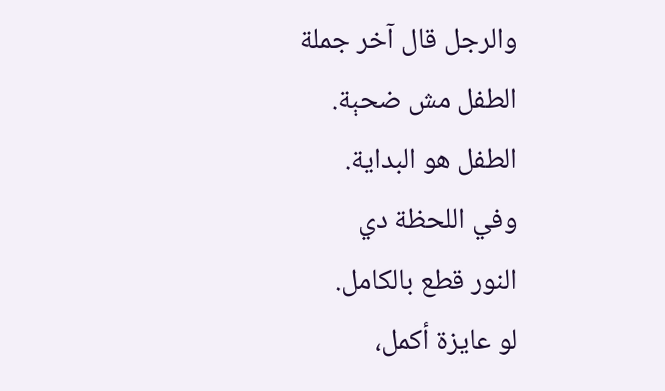والرجل قال آخر جملة
الطفل مش ضحېة.
الطفل هو البداية.
وفي اللحظة دي
النور قطع بالكامل.
لو عايزة أكمل،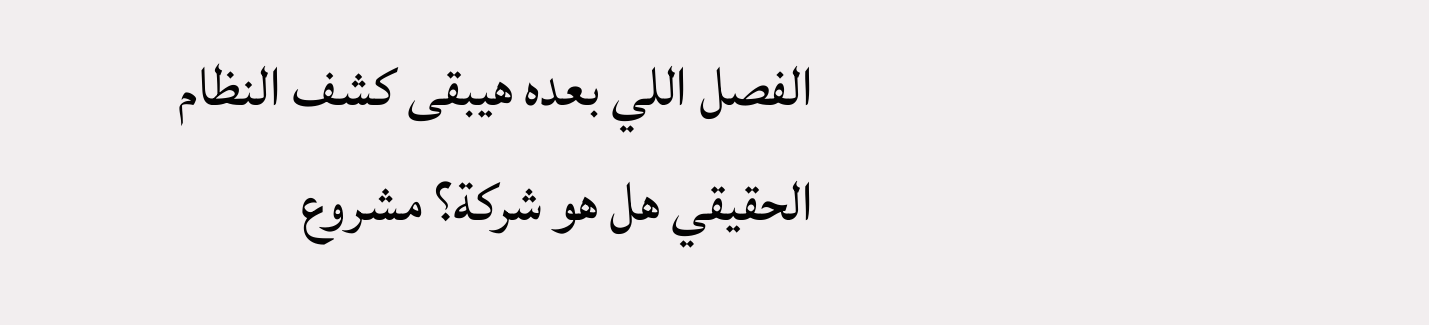الفصل اللي بعده هيبقى كشف النظام الحقيقي هل هو شركة؟ مشروع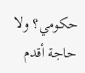حكومي؟ ولا حاجة أقدم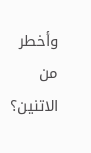وأخطر من الاتنين؟